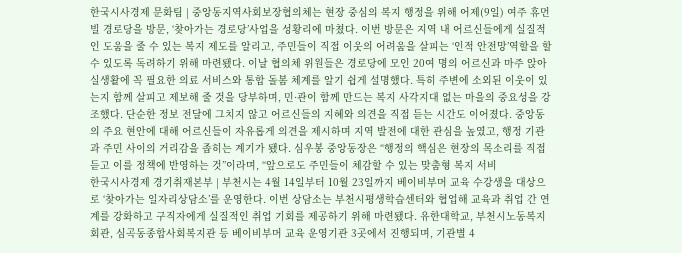한국시사경제 문화팀 | 중앙동지역사회보장협의체는 현장 중심의 복지 행정을 위해 어제(9일) 여주 휴먼빌 경로당을 방문, ‘찾아가는 경로당’사업을 성황리에 마쳤다. 이번 방문은 지역 내 어르신들에게 실질적인 도움을 줄 수 있는 복지 제도를 알리고, 주민들이 직접 이웃의 어려움을 살피는 ‘인적 안전망’역할을 할 수 있도록 독려하기 위해 마련됐다. 이날 협의체 위원들은 경로당에 모인 20여 명의 어르신과 마주 앉아 실생활에 꼭 필요한 의료 서비스와 통합 돌봄 체계를 알기 쉽게 설명했다. 특히 주변에 소외된 이웃이 있는지 함께 살피고 제보해 줄 것을 당부하며, 민·관이 함께 만드는 복지 사각지대 없는 마을의 중요성을 강조했다. 단순한 정보 전달에 그치지 않고 어르신들의 지혜와 의견을 직접 듣는 시간도 이어졌다. 중앙동의 주요 현안에 대해 어르신들이 자유롭게 의견을 제시하며 지역 발전에 대한 관심을 높였고, 행정 기관과 주민 사이의 거리감을 좁히는 계기가 됐다. 심우봉 중앙동장은 “행정의 핵심은 현장의 목소리를 직접 듣고 이를 정책에 반영하는 것”이라며, “앞으로도 주민들이 체감할 수 있는 맞춤형 복지 서비
한국시사경제 경기취재본부 | 부천시는 4월 14일부터 10월 23일까지 베이비부머 교육 수강생을 대상으로 ‘찾아가는 일자리상담소’를 운영한다. 이번 상담소는 부천시평생학습센터와 협업해 교육과 취업 간 연계를 강화하고 구직자에게 실질적인 취업 기회를 제공하기 위해 마련됐다. 유한대학교, 부천시노동복지회관, 심곡동종합사회복지관 등 베이비부머 교육 운영기관 3곳에서 진행되며, 기관별 4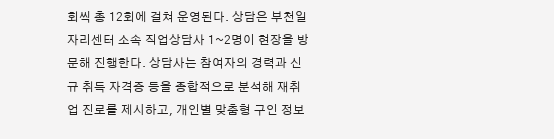회씩 총 12회에 걸쳐 운영된다. 상담은 부천일자리센터 소속 직업상담사 1~2명이 현장을 방문해 진행한다. 상담사는 참여자의 경력과 신규 취득 자격증 등을 종합적으로 분석해 재취업 진로를 제시하고, 개인별 맞춤형 구인 정보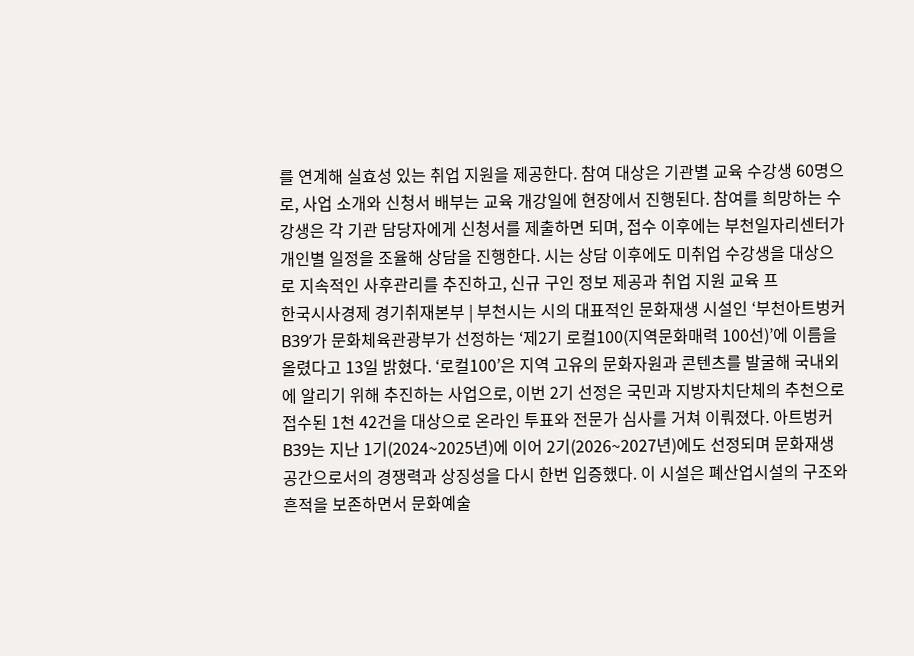를 연계해 실효성 있는 취업 지원을 제공한다. 참여 대상은 기관별 교육 수강생 60명으로, 사업 소개와 신청서 배부는 교육 개강일에 현장에서 진행된다. 참여를 희망하는 수강생은 각 기관 담당자에게 신청서를 제출하면 되며, 접수 이후에는 부천일자리센터가 개인별 일정을 조율해 상담을 진행한다. 시는 상담 이후에도 미취업 수강생을 대상으로 지속적인 사후관리를 추진하고, 신규 구인 정보 제공과 취업 지원 교육 프
한국시사경제 경기취재본부 | 부천시는 시의 대표적인 문화재생 시설인 ‘부천아트벙커B39’가 문화체육관광부가 선정하는 ‘제2기 로컬100(지역문화매력 100선)’에 이름을 올렸다고 13일 밝혔다. ‘로컬100’은 지역 고유의 문화자원과 콘텐츠를 발굴해 국내외에 알리기 위해 추진하는 사업으로, 이번 2기 선정은 국민과 지방자치단체의 추천으로 접수된 1천 42건을 대상으로 온라인 투표와 전문가 심사를 거쳐 이뤄졌다. 아트벙커B39는 지난 1기(2024~2025년)에 이어 2기(2026~2027년)에도 선정되며 문화재생 공간으로서의 경쟁력과 상징성을 다시 한번 입증했다. 이 시설은 폐산업시설의 구조와 흔적을 보존하면서 문화예술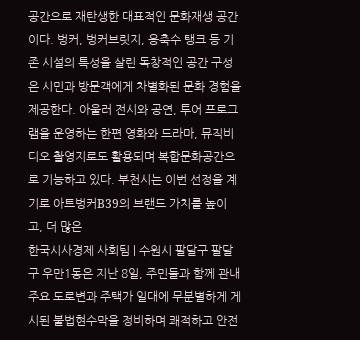공간으로 재탄생한 대표적인 문화재생 공간이다. 벙커, 벙커브릿지, 응축수 탱크 등 기존 시설의 특성을 살린 독창적인 공간 구성은 시민과 방문객에게 차별화된 문화 경험을 제공한다. 아울러 전시와 공연, 투어 프로그램을 운영하는 한편 영화와 드라마, 뮤직비디오 촬영지로도 활용되며 복합문화공간으로 기능하고 있다. 부천시는 이번 선정을 계기로 아트벙커B39의 브랜드 가치를 높이고, 더 많은
한국시사경제 사회팀 | 수원시 팔달구 팔달구 우만1동은 지난 8일, 주민들과 함께 관내 주요 도로변과 주택가 일대에 무분별하게 게시된 불법현수막을 정비하며 쾌적하고 안전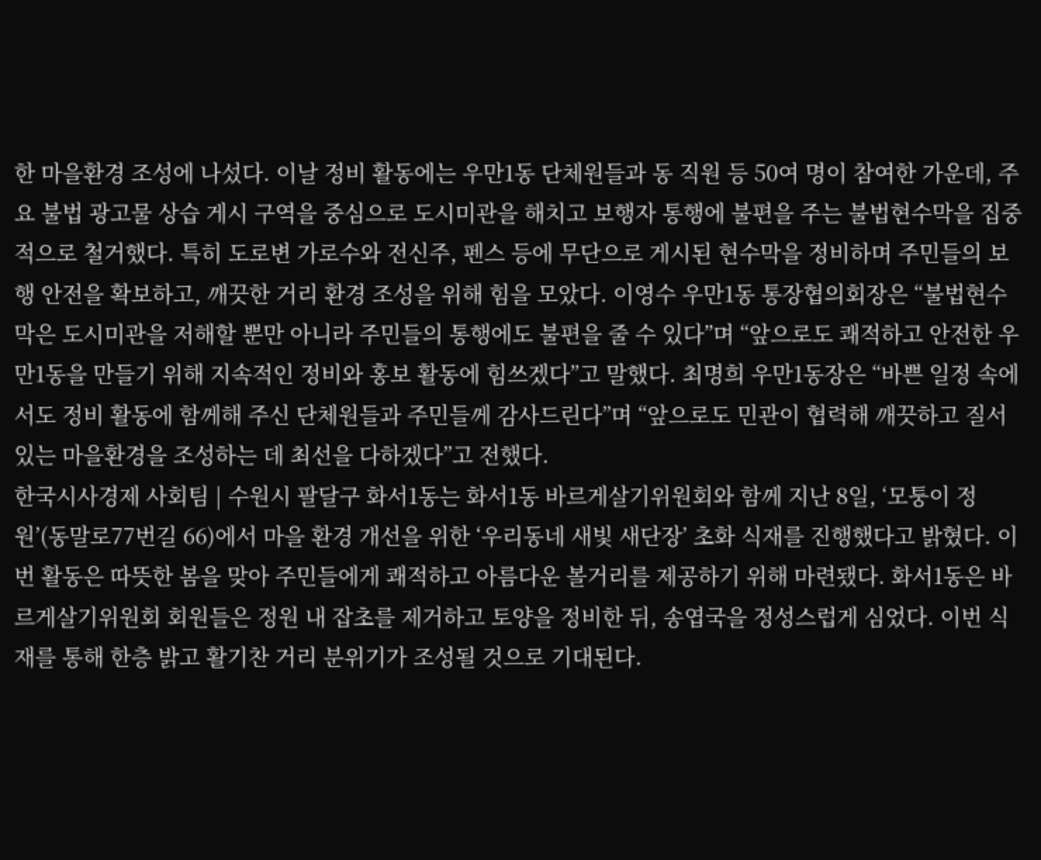한 마을환경 조성에 나섰다. 이날 정비 활동에는 우만1동 단체원들과 동 직원 등 50여 명이 참여한 가운데, 주요 불법 광고물 상습 게시 구역을 중심으로 도시미관을 해치고 보행자 통행에 불편을 주는 불법현수막을 집중적으로 철거했다. 특히 도로변 가로수와 전신주, 펜스 등에 무단으로 게시된 현수막을 정비하며 주민들의 보행 안전을 확보하고, 깨끗한 거리 환경 조성을 위해 힘을 모았다. 이영수 우만1동 통장협의회장은 “불법현수막은 도시미관을 저해할 뿐만 아니라 주민들의 통행에도 불편을 줄 수 있다”며 “앞으로도 쾌적하고 안전한 우만1동을 만들기 위해 지속적인 정비와 홍보 활동에 힘쓰겠다”고 말했다. 최명희 우만1동장은 “바쁜 일정 속에서도 정비 활동에 함께해 주신 단체원들과 주민들께 감사드린다”며 “앞으로도 민관이 협력해 깨끗하고 질서 있는 마을환경을 조성하는 데 최선을 다하겠다”고 전했다.
한국시사경제 사회팀 | 수원시 팔달구 화서1동는 화서1동 바르게살기위원회와 함께 지난 8일, ‘모퉁이 정원’(동말로77번길 66)에서 마을 환경 개선을 위한 ‘우리동네 새빛 새단장’ 초화 식재를 진행했다고 밝혔다. 이번 활동은 따뜻한 봄을 맞아 주민들에게 쾌적하고 아름다운 볼거리를 제공하기 위해 마련됐다. 화서1동은 바르게살기위원회 회원들은 정원 내 잡초를 제거하고 토양을 정비한 뒤, 송엽국을 정성스럽게 심었다. 이번 식재를 통해 한층 밝고 활기찬 거리 분위기가 조성될 것으로 기대된다.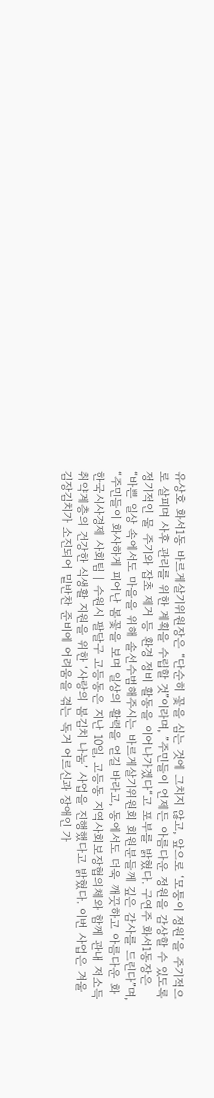유상호 화서1동 바르게살기위원장은 “단순히 꽃을 심는 것에 그치지 않고, 앞으로 ‘모퉁이 정원’을 주기적으로 살피며 사후 관리를 위한 계획을 수립할 것”이라며, ”주민들이 언제든 아름다운 정원을 감상할 수 있도록 정기적인 물 주기와 잡초 제거 등 환경 정비 활동을 이어나가겠다“고 포부를 밝혔다. 구연주 화서1동장은 “바쁜 일상 속에서도 마을을 위해 솔선수범해주시는 바르게살기위원회 회원분들께 깊은 감사를 드린다”며, “주민들이 화사하게 피어난 봄꽃을 보며 일상의 활력을 얻길 바라고, 동에서도 더욱 깨끗하고 아름다운 화
한국시사경제 사회팀 | 수원시 팔달구 고등동은 지난 10일, 고등동 지역사회보장협의체와 함께 관내 저소득 취약계층의 건강한 식생활 지원을 위한 ‘사랑의 봄김치 나눔’ 사업을 진행했다고 밝혔다. 이번 사업은 겨울 김장김치가 소진되어 밑반찬 준비에 어려움을 겪는 독거 어르신과 장애인 가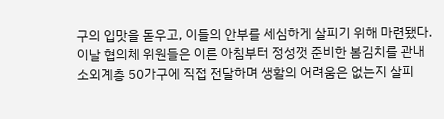구의 입맛을 돋우고, 이들의 안부를 세심하게 살피기 위해 마련됐다. 이날 협의체 위원들은 이른 아침부터 정성껏 준비한 봄김치를 관내 소외계층 50가구에 직접 전달하며 생활의 어려움은 없는지 살피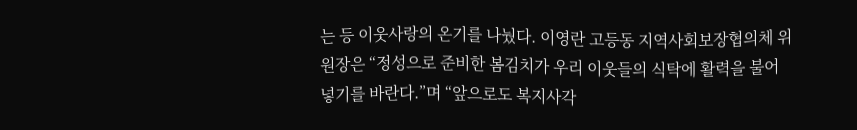는 등 이웃사랑의 온기를 나눴다. 이영란 고등동 지역사회보장협의체 위원장은 “정성으로 준비한 봄김치가 우리 이웃들의 식탁에 활력을 불어 넣기를 바란다.”며 “앞으로도 복지사각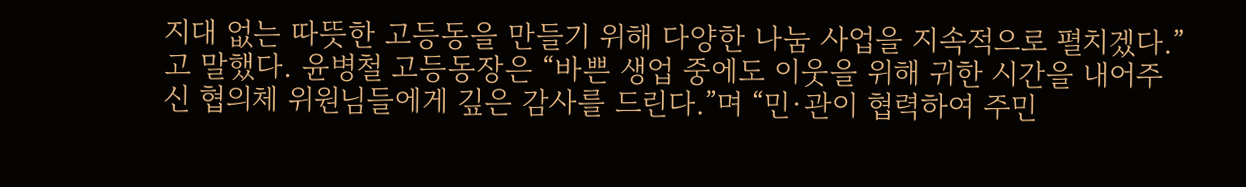지대 없는 따뜻한 고등동을 만들기 위해 다양한 나눔 사업을 지속적으로 펼치겠다.”고 말했다. 윤병철 고등동장은 “바쁜 생업 중에도 이웃을 위해 귀한 시간을 내어주신 협의체 위원님들에게 깊은 감사를 드린다.”며 “민·관이 협력하여 주민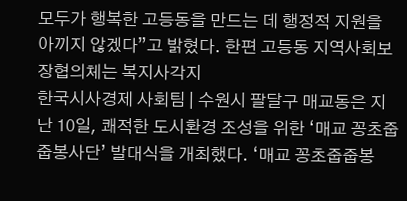모두가 행복한 고등동을 만드는 데 행정적 지원을 아끼지 않겠다”고 밝혔다. 한편 고등동 지역사회보장협의체는 복지사각지
한국시사경제 사회팀 | 수원시 팔달구 매교동은 지난 10일, 쾌적한 도시환경 조성을 위한 ‘매교 꽁초줍줍봉사단’ 발대식을 개최했다. ‘매교 꽁초줍줍봉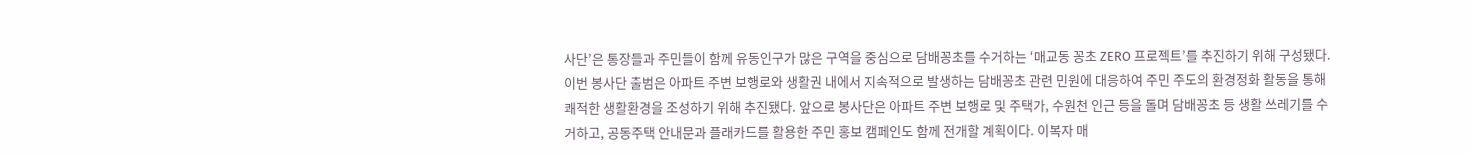사단’은 통장들과 주민들이 함께 유동인구가 많은 구역을 중심으로 담배꽁초를 수거하는 ‘매교동 꽁초 ZERO 프로젝트’를 추진하기 위해 구성됐다. 이번 봉사단 출범은 아파트 주변 보행로와 생활권 내에서 지속적으로 발생하는 담배꽁초 관련 민원에 대응하여 주민 주도의 환경정화 활동을 통해 쾌적한 생활환경을 조성하기 위해 추진됐다. 앞으로 봉사단은 아파트 주변 보행로 및 주택가, 수원천 인근 등을 돌며 담배꽁초 등 생활 쓰레기를 수거하고, 공동주택 안내문과 플래카드를 활용한 주민 홍보 캠페인도 함께 전개할 계획이다. 이복자 매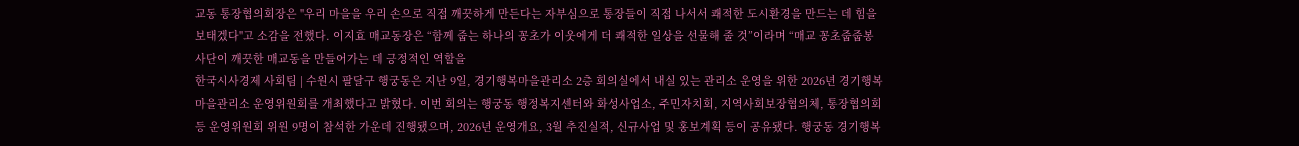교동 통장협의회장은 "우리 마을을 우리 손으로 직접 깨끗하게 만든다는 자부심으로 통장들이 직접 나서서 쾌적한 도시환경을 만드는 데 힘을 보태겠다"고 소감을 전했다. 이지효 매교동장은 “함께 줍는 하나의 꽁초가 이웃에게 더 쾌적한 일상을 선물해 줄 것”이라며 “매교 꽁초줍줍봉사단이 깨끗한 매교동을 만들어가는 데 긍정적인 역할을
한국시사경제 사회팀 | 수원시 팔달구 행궁동은 지난 9일, 경기행복마을관리소 2층 회의실에서 내실 있는 관리소 운영을 위한 2026년 경기행복마을관리소 운영위원회를 개최했다고 밝혔다. 이번 회의는 행궁동 행정복지센터와 화성사업소, 주민자치회, 지역사회보장협의체, 통장협의회 등 운영위원회 위원 9명이 참석한 가운데 진행됐으며, 2026년 운영개요, 3월 추진실적, 신규사업 및 홍보계획 등이 공유됐다. 행궁동 경기행복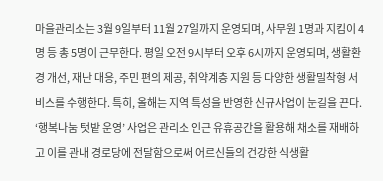마을관리소는 3월 9일부터 11월 27일까지 운영되며, 사무원 1명과 지킴이 4명 등 총 5명이 근무한다. 평일 오전 9시부터 오후 6시까지 운영되며, 생활환경 개선, 재난 대응, 주민 편의 제공, 취약계층 지원 등 다양한 생활밀착형 서비스를 수행한다. 특히, 올해는 지역 특성을 반영한 신규사업이 눈길을 끈다. ‘행복나눔 텃밭 운영’ 사업은 관리소 인근 유휴공간을 활용해 채소를 재배하고 이를 관내 경로당에 전달함으로써 어르신들의 건강한 식생활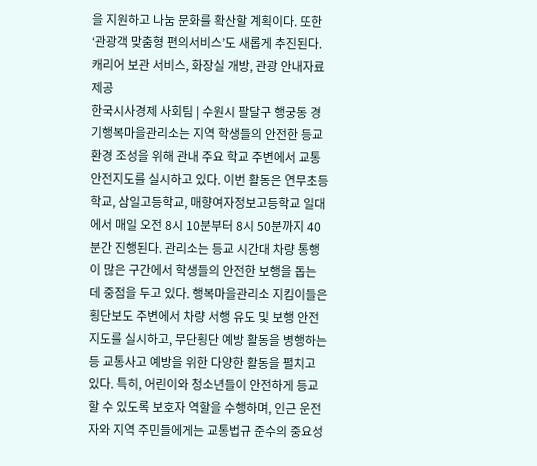을 지원하고 나눔 문화를 확산할 계획이다. 또한 ‘관광객 맞춤형 편의서비스’도 새롭게 추진된다. 캐리어 보관 서비스, 화장실 개방, 관광 안내자료 제공
한국시사경제 사회팀 | 수원시 팔달구 행궁동 경기행복마을관리소는 지역 학생들의 안전한 등교 환경 조성을 위해 관내 주요 학교 주변에서 교통안전지도를 실시하고 있다. 이번 활동은 연무초등학교, 삼일고등학교, 매향여자정보고등학교 일대에서 매일 오전 8시 10분부터 8시 50분까지 40분간 진행된다. 관리소는 등교 시간대 차량 통행이 많은 구간에서 학생들의 안전한 보행을 돕는 데 중점을 두고 있다. 행복마을관리소 지킴이들은 횡단보도 주변에서 차량 서행 유도 및 보행 안전 지도를 실시하고, 무단횡단 예방 활동을 병행하는 등 교통사고 예방을 위한 다양한 활동을 펼치고 있다. 특히, 어린이와 청소년들이 안전하게 등교할 수 있도록 보호자 역할을 수행하며, 인근 운전자와 지역 주민들에게는 교통법규 준수의 중요성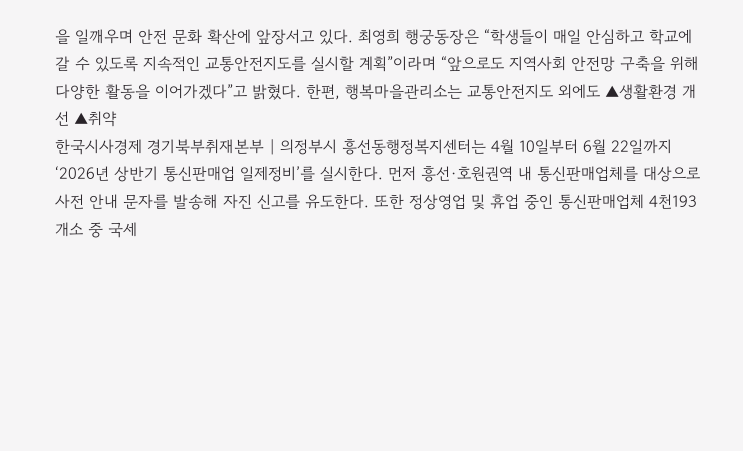을 일깨우며 안전 문화 확산에 앞장서고 있다. 최영희 행궁동장은 “학생들이 매일 안심하고 학교에 갈 수 있도록 지속적인 교통안전지도를 실시할 계획”이라며 “앞으로도 지역사회 안전망 구축을 위해 다양한 활동을 이어가겠다”고 밝혔다. 한편, 행복마을관리소는 교통안전지도 외에도 ▲생활환경 개선 ▲취약
한국시사경제 경기북부취재본부 | 의정부시 흥선동행정복지센터는 4월 10일부터 6월 22일까지 ‘2026년 상반기 통신판매업 일제정비’를 실시한다. 먼저 흥선·호원권역 내 통신판매업체를 대상으로 사전 안내 문자를 발송해 자진 신고를 유도한다. 또한 정상영업 및 휴업 중인 통신판매업체 4천193개소 중 국세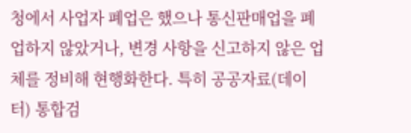청에서 사업자 폐업은 했으나 통신판매업을 폐업하지 않았거나, 변경 사항을 신고하지 않은 업체를 정비해 현행화한다. 특히 공공자료(데이터) 통합검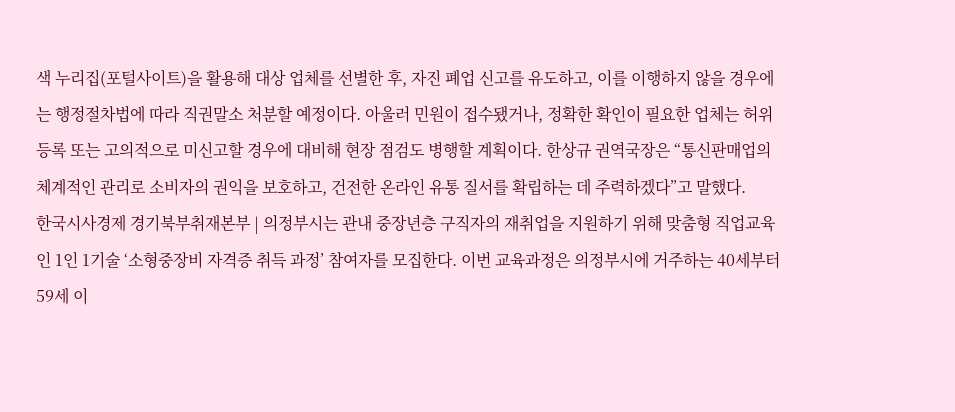색 누리집(포털사이트)을 활용해 대상 업체를 선별한 후, 자진 폐업 신고를 유도하고, 이를 이행하지 않을 경우에는 행정절차법에 따라 직권말소 처분할 예정이다. 아울러 민원이 접수됐거나, 정확한 확인이 필요한 업체는 허위 등록 또는 고의적으로 미신고할 경우에 대비해 현장 점검도 병행할 계획이다. 한상규 권역국장은 “통신판매업의 체계적인 관리로 소비자의 권익을 보호하고, 건전한 온라인 유통 질서를 확립하는 데 주력하겠다”고 말했다.
한국시사경제 경기북부취재본부 | 의정부시는 관내 중장년층 구직자의 재취업을 지원하기 위해 맞춤형 직업교육인 1인 1기술 ‘소형중장비 자격증 취득 과정’ 참여자를 모집한다. 이번 교육과정은 의정부시에 거주하는 40세부터 59세 이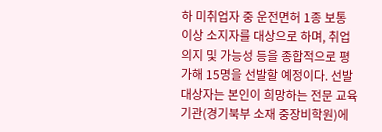하 미취업자 중 운전면허 1종 보통 이상 소지자를 대상으로 하며, 취업 의지 및 가능성 등을 종합적으로 평가해 15명을 선발할 예정이다. 선발 대상자는 본인이 희망하는 전문 교육기관(경기북부 소재 중장비학원)에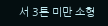서 3톤 미만 소형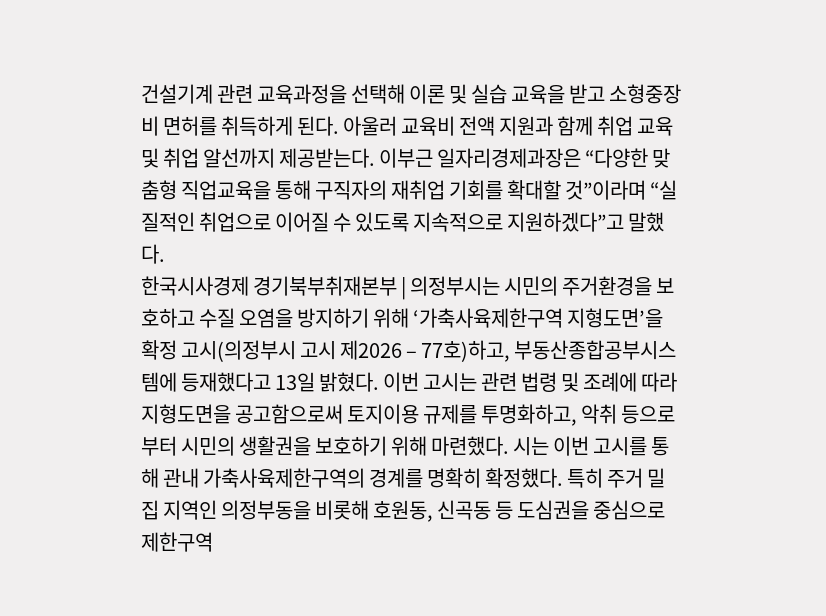건설기계 관련 교육과정을 선택해 이론 및 실습 교육을 받고 소형중장비 면허를 취득하게 된다. 아울러 교육비 전액 지원과 함께 취업 교육 및 취업 알선까지 제공받는다. 이부근 일자리경제과장은 “다양한 맞춤형 직업교육을 통해 구직자의 재취업 기회를 확대할 것”이라며 “실질적인 취업으로 이어질 수 있도록 지속적으로 지원하겠다”고 말했다.
한국시사경제 경기북부취재본부 | 의정부시는 시민의 주거환경을 보호하고 수질 오염을 방지하기 위해 ‘가축사육제한구역 지형도면’을 확정 고시(의정부시 고시 제2026 – 77호)하고, 부동산종합공부시스템에 등재했다고 13일 밝혔다. 이번 고시는 관련 법령 및 조례에 따라 지형도면을 공고함으로써 토지이용 규제를 투명화하고, 악취 등으로부터 시민의 생활권을 보호하기 위해 마련했다. 시는 이번 고시를 통해 관내 가축사육제한구역의 경계를 명확히 확정했다. 특히 주거 밀집 지역인 의정부동을 비롯해 호원동, 신곡동 등 도심권을 중심으로 제한구역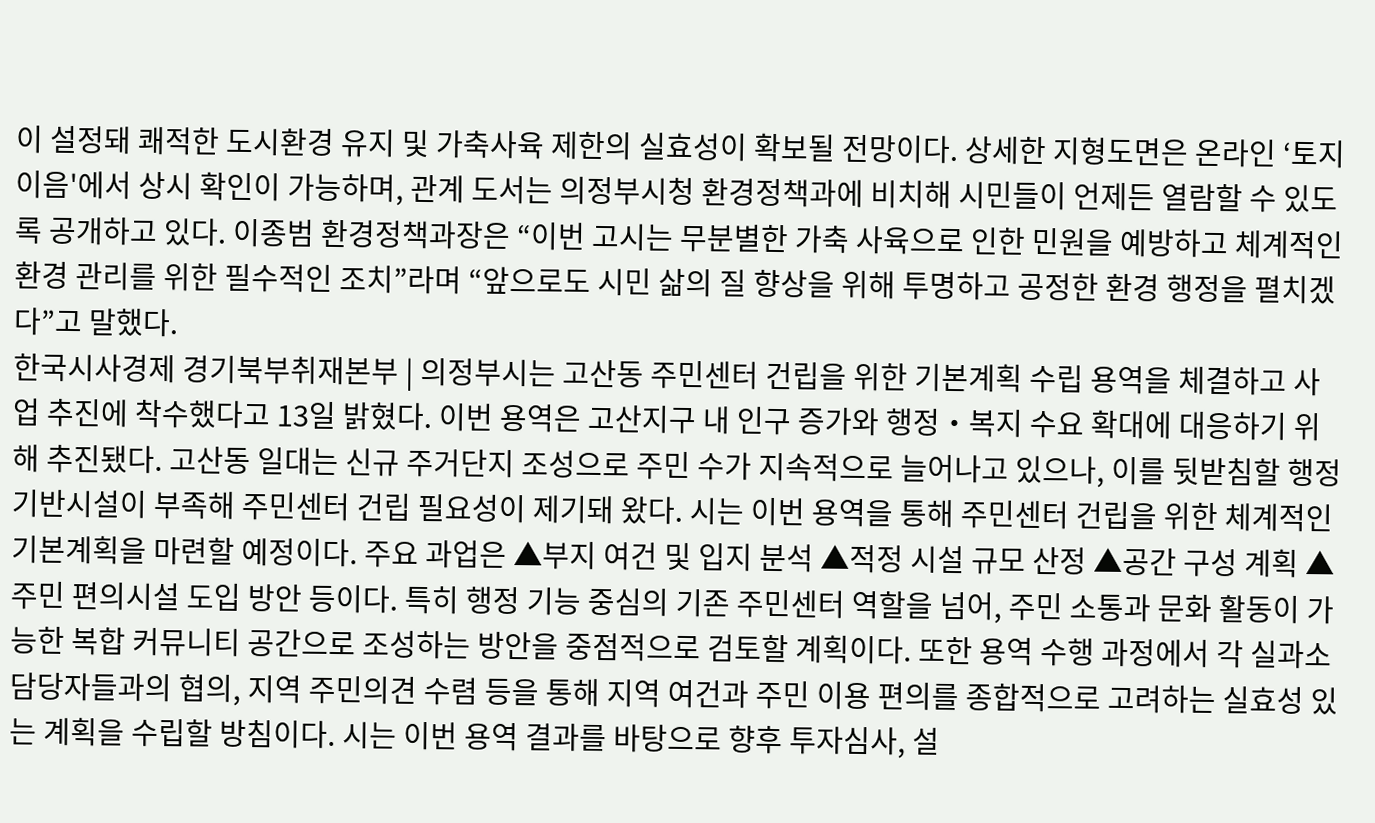이 설정돼 쾌적한 도시환경 유지 및 가축사육 제한의 실효성이 확보될 전망이다. 상세한 지형도면은 온라인 ‘토지이음'에서 상시 확인이 가능하며, 관계 도서는 의정부시청 환경정책과에 비치해 시민들이 언제든 열람할 수 있도록 공개하고 있다. 이종범 환경정책과장은 “이번 고시는 무분별한 가축 사육으로 인한 민원을 예방하고 체계적인 환경 관리를 위한 필수적인 조치”라며 “앞으로도 시민 삶의 질 향상을 위해 투명하고 공정한 환경 행정을 펼치겠다”고 말했다.
한국시사경제 경기북부취재본부 | 의정부시는 고산동 주민센터 건립을 위한 기본계획 수립 용역을 체결하고 사업 추진에 착수했다고 13일 밝혔다. 이번 용역은 고산지구 내 인구 증가와 행정‧복지 수요 확대에 대응하기 위해 추진됐다. 고산동 일대는 신규 주거단지 조성으로 주민 수가 지속적으로 늘어나고 있으나, 이를 뒷받침할 행정 기반시설이 부족해 주민센터 건립 필요성이 제기돼 왔다. 시는 이번 용역을 통해 주민센터 건립을 위한 체계적인 기본계획을 마련할 예정이다. 주요 과업은 ▲부지 여건 및 입지 분석 ▲적정 시설 규모 산정 ▲공간 구성 계획 ▲주민 편의시설 도입 방안 등이다. 특히 행정 기능 중심의 기존 주민센터 역할을 넘어, 주민 소통과 문화 활동이 가능한 복합 커뮤니티 공간으로 조성하는 방안을 중점적으로 검토할 계획이다. 또한 용역 수행 과정에서 각 실과소 담당자들과의 협의, 지역 주민의견 수렴 등을 통해 지역 여건과 주민 이용 편의를 종합적으로 고려하는 실효성 있는 계획을 수립할 방침이다. 시는 이번 용역 결과를 바탕으로 향후 투자심사, 설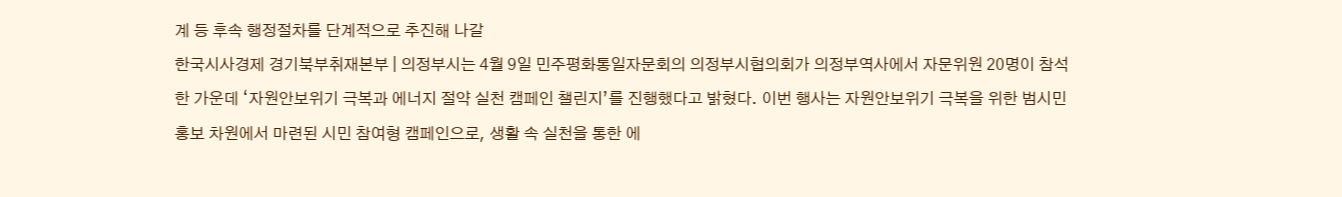계 등 후속 행정절차를 단계적으로 추진해 나갈
한국시사경제 경기북부취재본부 | 의정부시는 4월 9일 민주평화통일자문회의 의정부시협의회가 의정부역사에서 자문위원 20명이 참석한 가운데 ‘자원안보위기 극복과 에너지 절약 실천 캠페인 챌린지’를 진행했다고 밝혔다. 이번 행사는 자원안보위기 극복을 위한 범시민 홍보 차원에서 마련된 시민 참여형 캠페인으로, 생활 속 실천을 통한 에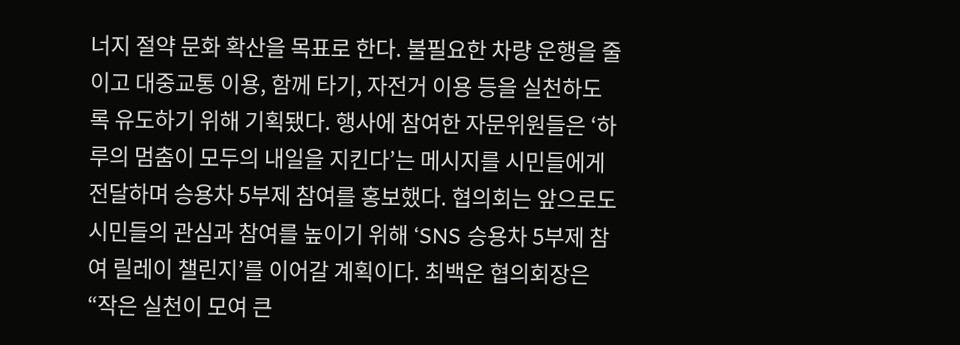너지 절약 문화 확산을 목표로 한다. 불필요한 차량 운행을 줄이고 대중교통 이용, 함께 타기, 자전거 이용 등을 실천하도록 유도하기 위해 기획됐다. 행사에 참여한 자문위원들은 ‘하루의 멈춤이 모두의 내일을 지킨다’는 메시지를 시민들에게 전달하며 승용차 5부제 참여를 홍보했다. 협의회는 앞으로도 시민들의 관심과 참여를 높이기 위해 ‘SNS 승용차 5부제 참여 릴레이 챌린지’를 이어갈 계획이다. 최백운 협의회장은 “작은 실천이 모여 큰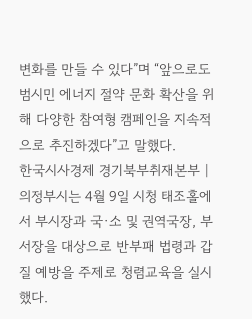변화를 만들 수 있다”며 “앞으로도 범시민 에너지 절약 문화 확산을 위해 다양한 참여형 캠페인을 지속적으로 추진하겠다”고 말했다.
한국시사경제 경기북부취재본부 | 의정부시는 4월 9일 시청 태조홀에서 부시장과 국·소 및 권역국장, 부서장을 대상으로 반부패 법령과 갑질 예방을 주제로 청렴교육을 실시했다.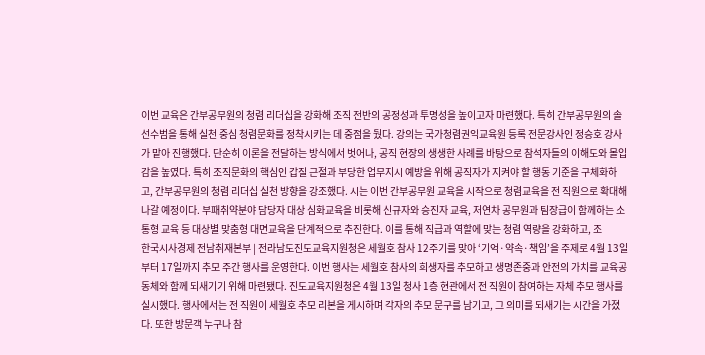이번 교육은 간부공무원의 청렴 리더십을 강화해 조직 전반의 공정성과 투명성을 높이고자 마련했다. 특히 간부공무원의 솔선수범을 통해 실천 중심 청렴문화를 정착시키는 데 중점을 뒀다. 강의는 국가청렴권익교육원 등록 전문강사인 정승호 강사가 맡아 진행했다. 단순히 이론을 전달하는 방식에서 벗어나, 공직 현장의 생생한 사례를 바탕으로 참석자들의 이해도와 몰입감을 높였다. 특히 조직문화의 핵심인 갑질 근절과 부당한 업무지시 예방을 위해 공직자가 지켜야 할 행동 기준을 구체화하고, 간부공무원의 청렴 리더십 실천 방향을 강조했다. 시는 이번 간부공무원 교육을 시작으로 청렴교육을 전 직원으로 확대해 나갈 예정이다. 부패취약분야 담당자 대상 심화교육을 비롯해 신규자와 승진자 교육, 저연차 공무원과 팀장급이 함께하는 소통형 교육 등 대상별 맞춤형 대면교육을 단계적으로 추진한다. 이를 통해 직급과 역할에 맞는 청렴 역량을 강화하고, 조
한국시사경제 전남취재본부 | 전라남도진도교육지원청은 세월호 참사 12주기를 맞아 ‘기억·약속·책임’을 주제로 4월 13일부터 17일까지 추모 주간 행사를 운영한다. 이번 행사는 세월호 참사의 희생자를 추모하고 생명존중과 안전의 가치를 교육공동체와 함께 되새기기 위해 마련됐다. 진도교육지원청은 4월 13일 청사 1층 현관에서 전 직원이 참여하는 자체 추모 행사를 실시했다. 행사에서는 전 직원이 세월호 추모 리본을 게시하며 각자의 추모 문구를 남기고, 그 의미를 되새기는 시간을 가졌다. 또한 방문객 누구나 참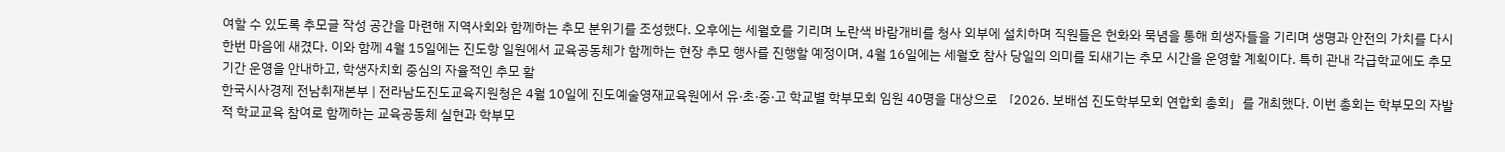여할 수 있도록 추모글 작성 공간을 마련해 지역사회와 함께하는 추모 분위기를 조성했다. 오후에는 세월호를 기리며 노란색 바람개비를 청사 외부에 설치하며 직원들은 헌화와 묵념을 통해 희생자들을 기리며 생명과 안전의 가치를 다시 한번 마음에 새겼다. 이와 함께 4월 15일에는 진도항 일원에서 교육공동체가 함께하는 현장 추모 행사를 진행할 예정이며, 4월 16일에는 세월호 참사 당일의 의미를 되새기는 추모 시간을 운영할 계획이다. 특히 관내 각급학교에도 추모 기간 운영을 안내하고, 학생자치회 중심의 자율적인 추모 활
한국시사경제 전남취재본부 | 전라남도진도교육지원청은 4월 10일에 진도예술영재교육원에서 유·초·중·고 학교별 학부모회 임원 40명을 대상으로 「2026. 보배섬 진도학부모회 연합회 총회」를 개최했다. 이번 총회는 학부모의 자발적 학교교육 참여로 함께하는 교육공동체 실현과 학부모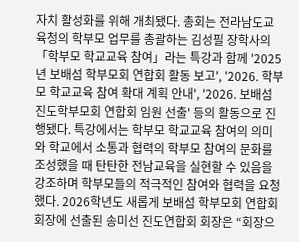자치 활성화를 위해 개최됐다. 총회는 전라남도교육청의 학부모 업무를 총괄하는 김성필 장학사의 「학부모 학교교육 참여」라는 특강과 함께 '2025년 보배섬 학부모회 연합회 활동 보고', '2026. 학부모 학교교육 참여 확대 계획 안내', '2026. 보배섬 진도학부모회 연합회 임원 선출' 등의 활동으로 진행됐다. 특강에서는 학부모 학교교육 참여의 의미와 학교에서 소통과 협력의 학부모 참여의 문화를 조성했을 때 탄탄한 전남교육을 실현할 수 있음을 강조하며 학부모들의 적극적인 참여와 협력을 요청했다. 2026학년도 새롭게 보배섬 학부모회 연합회 회장에 선출된 송미선 진도연합회 회장은 “회장으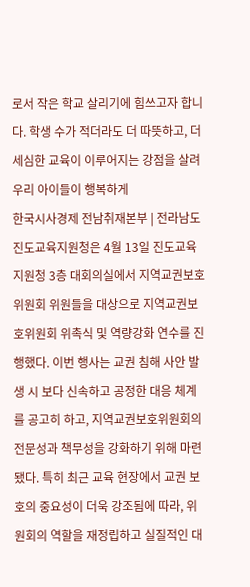로서 작은 학교 살리기에 힘쓰고자 합니다. 학생 수가 적더라도 더 따뜻하고, 더 세심한 교육이 이루어지는 강점을 살려 우리 아이들이 행복하게
한국시사경제 전남취재본부 | 전라남도진도교육지원청은 4월 13일 진도교육지원청 3층 대회의실에서 지역교권보호위원회 위원들을 대상으로 지역교권보호위원회 위촉식 및 역량강화 연수를 진행했다. 이번 행사는 교권 침해 사안 발생 시 보다 신속하고 공정한 대응 체계를 공고히 하고, 지역교권보호위원회의 전문성과 책무성을 강화하기 위해 마련됐다. 특히 최근 교육 현장에서 교권 보호의 중요성이 더욱 강조됨에 따라, 위원회의 역할을 재정립하고 실질적인 대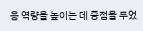응 역량을 높이는 데 중점을 두었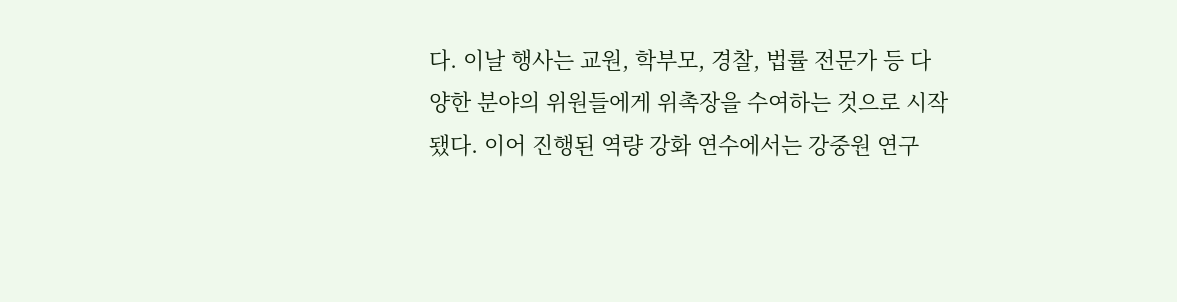다. 이날 행사는 교원, 학부모, 경찰, 법률 전문가 등 다양한 분야의 위원들에게 위촉장을 수여하는 것으로 시작됐다. 이어 진행된 역량 강화 연수에서는 강중원 연구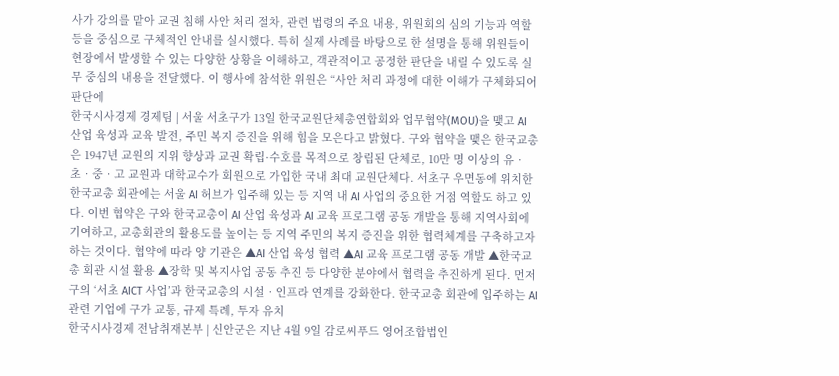사가 강의를 맡아 교권 침해 사안 처리 절차, 관련 법령의 주요 내용, 위원회의 심의 기능과 역할 등을 중심으로 구체적인 안내를 실시했다. 특히 실제 사례를 바탕으로 한 설명을 통해 위원들이 현장에서 발생할 수 있는 다양한 상황을 이해하고, 객관적이고 공정한 판단을 내릴 수 있도록 실무 중심의 내용을 전달했다. 이 행사에 참석한 위원은 “사안 처리 과정에 대한 이해가 구체화되어 판단에
한국시사경제 경제팀 | 서울 서초구가 13일 한국교원단체총연합회와 업무협약(MOU)을 맺고 AI 산업 육성과 교육 발전, 주민 복지 증진을 위해 힘을 모은다고 밝혔다. 구와 협약을 맺은 한국교총은 1947년 교원의 지위 향상과 교권 확립·수호를 목적으로 창립된 단체로, 10만 명 이상의 유‧초‧중‧고 교원과 대학교수가 회원으로 가입한 국내 최대 교원단체다. 서초구 우면동에 위치한 한국교총 회관에는 서울 AI 허브가 입주해 있는 등 지역 내 AI 사업의 중요한 거점 역할도 하고 있다. 이번 협약은 구와 한국교총이 AI 산업 육성과 AI 교육 프로그램 공동 개발을 통해 지역사회에 기여하고, 교총회관의 활용도를 높이는 등 지역 주민의 복지 증진을 위한 협력체계를 구축하고자 하는 것이다. 협약에 따라 양 기관은 ▲AI 산업 육성 협력 ▲AI 교육 프로그램 공동 개발 ▲한국교총 회관 시설 활용 ▲장학 및 복지사업 공동 추진 등 다양한 분야에서 협력을 추진하게 된다. 먼저 구의 ‘서초 AICT 사업’과 한국교총의 시설‧인프라 연계를 강화한다. 한국교총 회관에 입주하는 AI 관련 기업에 구가 교통, 규제 특례, 투자 유치
한국시사경제 전남취재본부 | 신안군은 지난 4월 9일 감로씨푸드 영어조합법인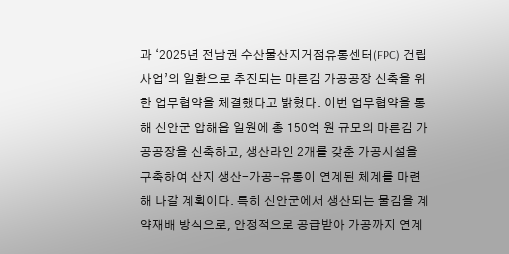과 ‘2025년 전남권 수산물산지거점유통센터(FPC) 건립 사업’의 일환으로 추진되는 마른김 가공공장 신축을 위한 업무협약을 체결했다고 밝혔다. 이번 업무협약을 통해 신안군 압해읍 일원에 총 150억 원 규모의 마른김 가공공장을 신축하고, 생산라인 2개를 갖춘 가공시설을 구축하여 산지 생산-가공-유통이 연계된 체계를 마련해 나갈 계획이다. 특히 신안군에서 생산되는 물김을 계약재배 방식으로, 안정적으로 공급받아 가공까지 연계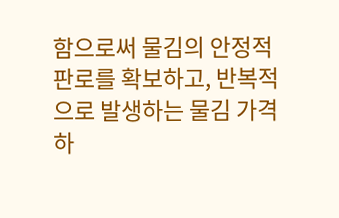함으로써 물김의 안정적 판로를 확보하고, 반복적으로 발생하는 물김 가격 하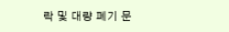락 및 대량 폐기 문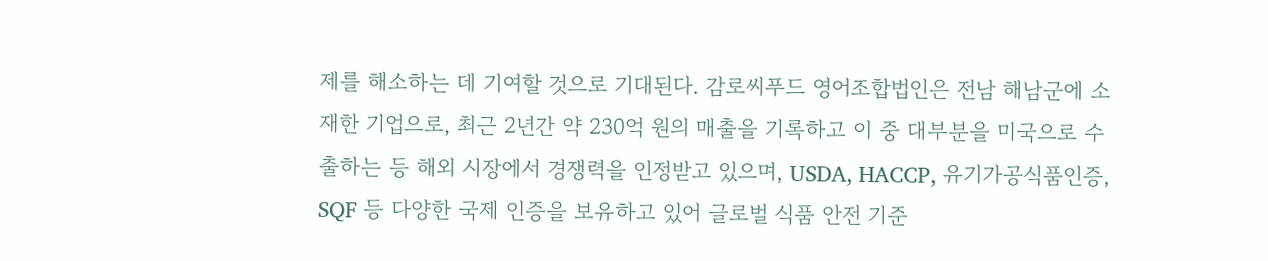제를 해소하는 데 기여할 것으로 기대된다. 감로씨푸드 영어조합법인은 전남 해남군에 소재한 기업으로, 최근 2년간 약 230억 원의 매출을 기록하고 이 중 대부분을 미국으로 수출하는 등 해외 시장에서 경쟁력을 인정받고 있으며, USDA, HACCP, 유기가공식품인증, SQF 등 다양한 국제 인증을 보유하고 있어 글로벌 식품 안전 기준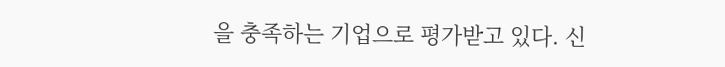을 충족하는 기업으로 평가받고 있다. 신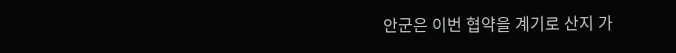안군은 이번 협약을 계기로 산지 가